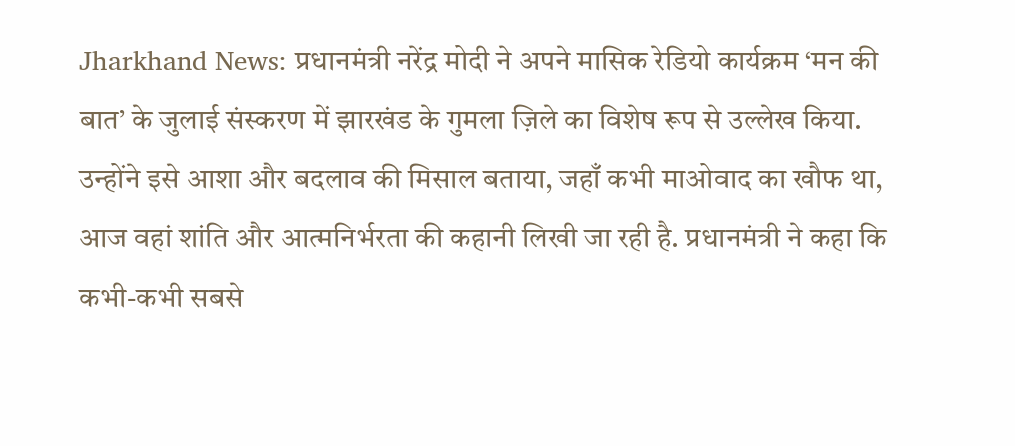Jharkhand News: प्रधानमंत्री नरेंद्र मोदी ने अपने मासिक रेडियो कार्यक्रम ‘मन की बात’ के जुलाई संस्करण में झारखंड के गुमला ज़िले का विशेष रूप से उल्लेख किया. उन्होंने इसे आशा और बदलाव की मिसाल बताया, जहाँ कभी माओवाद का खौफ था, आज वहां शांति और आत्मनिर्भरता की कहानी लिखी जा रही है. प्रधानमंत्री ने कहा कि कभी-कभी सबसे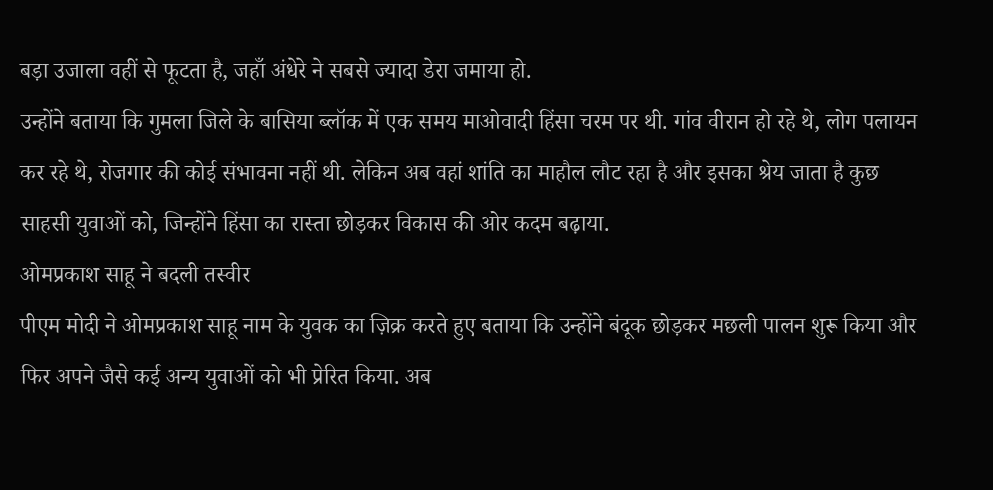बड़ा उजाला वहीं से फूटता है, जहाँ अंधेरे ने सबसे ज्यादा डेरा जमाया हो.
उन्होंने बताया कि गुमला जिले के बासिया ब्लॉक में एक समय माओवादी हिंसा चरम पर थी. गांव वीरान हो रहे थे, लोग पलायन कर रहे थे, रोजगार की कोई संभावना नहीं थी. लेकिन अब वहां शांति का माहौल लौट रहा है और इसका श्रेय जाता है कुछ साहसी युवाओं को, जिन्होंने हिंसा का रास्ता छोड़कर विकास की ओर कदम बढ़ाया.
ओमप्रकाश साहू ने बदली तस्वीर
पीएम मोदी ने ओमप्रकाश साहू नाम के युवक का ज़िक्र करते हुए बताया कि उन्होंने बंदूक छोड़कर मछली पालन शुरू किया और फिर अपने जैसे कई अन्य युवाओं को भी प्रेरित किया. अब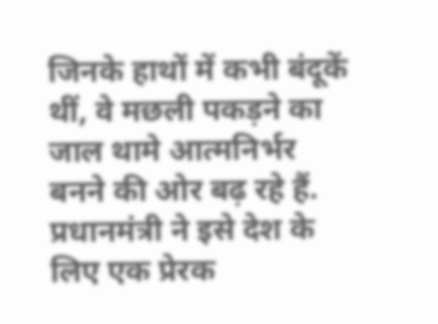जिनके हाथों में कभी बंदूकें थीं, वे मछली पकड़ने का जाल थामे आत्मनिर्भर बनने की ओर बढ़ रहे हैं.
प्रधानमंत्री ने इसे देश के लिए एक प्रेरक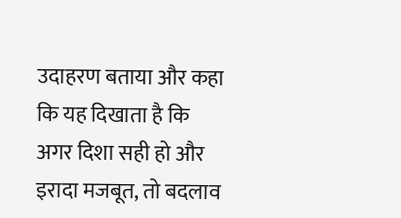उदाहरण बताया और कहा कि यह दिखाता है कि अगर दिशा सही हो और इरादा मजबूत, तो बदलाव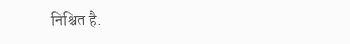निश्चित है.